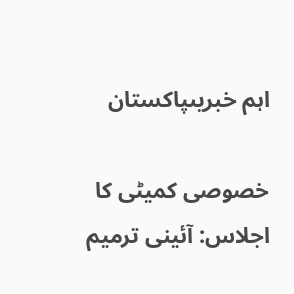اہم خبریںپاکستان

خصوصی کمیٹی کا اجلاس: آئینی ترمیم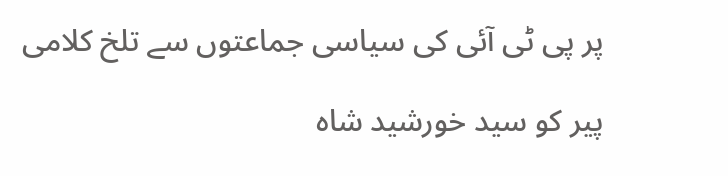پر پی ٹی آئی کی سیاسی جماعتوں سے تلخ کلامی

پیر کو سید خورشید شاہ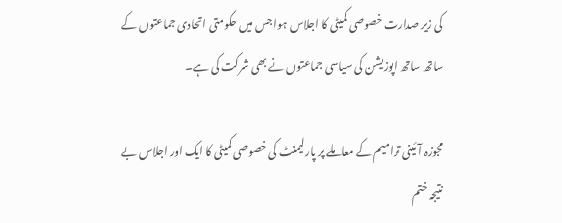کی زیر صدارت خصوصی کمیٹی کا اجلاس ہوا جس میں حکومتی اتحادی جماعتوں کے ساتھ ساتھ اپوزیشن کی سیاسی جماعتوں نے بھی شرکت کی ہے۔

مجوزہ آئینی ترامیم کے معاملے پر پارلیمنٹ کی خصوصی کمیٹی کا ایک اور اجلاس بے نتیجہ ختم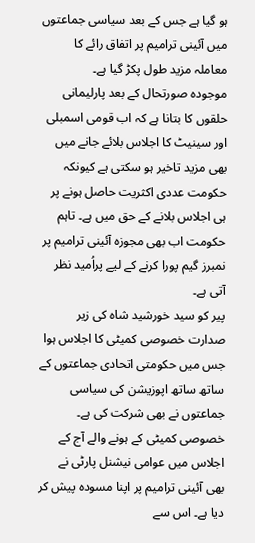ہو گیا ہے جس کے بعد سیاسی جماعتوں میں آئینی ترامیم پر اتفاق رائے کا معاملہ مزید طول پکڑ گیا ہے۔
موجودہ صورتحال کے بعد پارلیمانی حلقوں کا بتانا ہے کہ اب قومی اسمبلی اور سینیٹ کا اجلاس بلائے جانے میں بھی مزید تاخیر ہو سکتی ہے کیونکہ حکومت عددی اکثریت حاصل ہونے پر ہی اجلاس بلانے کے حق میں ہے۔ تاہم حکومت اب بھی مجوزہ آئینی ترامیم پر نمبرز گیم پورا کرنے کے لیے پراُمید نظر آتی ہے۔
پیر کو سید خورشید شاہ کی زیر صدارت خصوصی کمیٹی کا اجلاس ہوا جس میں حکومتی اتحادی جماعتوں کے ساتھ ساتھ اپوزیشن کی سیاسی جماعتوں نے بھی شرکت کی ہے۔
خصوصی کمیٹی کے ہونے والے آج کے اجلاس میں عوامی نیشنل پارٹی نے بھی آئینی ترامیم پر اپنا مسودہ پیش کر دیا ہے۔ اس سے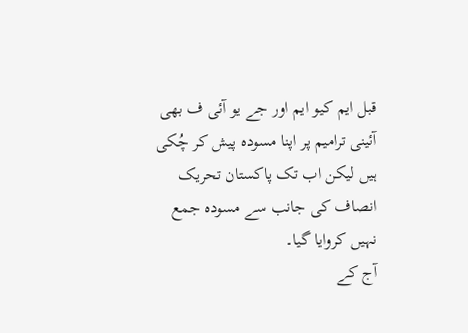قبل ایم کیو ایم اور جے یو آئی ف بھی آئینی ترامیم پر اپنا مسودہ پیش کر چُکی ہیں لیکن اب تک پاکستان تحریک انصاف کی جانب سے مسودہ جمع نہیں کروایا گیا۔
آج کے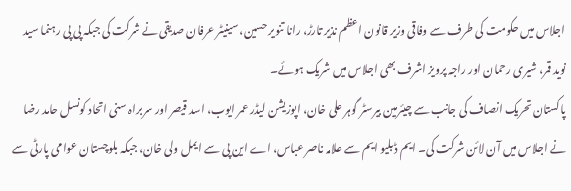اجلاس میں حکومت کی طرف سے وفاقی وزیر قانون اعظم نذیر تارڑ، رانا تنویر حسین، سینیٹر عرفان صدیقی نے شرکت کی جبکہ پی پی رہنما سید نوید قمر، شیری رحمان اور راجہ پرویز اشرف بھی اجلاس میں شریک ہوئے۔
پاکستان تحریک انصاف کی جانب سے چیئرمین بیرسٹر گوہر علی خان، اپوزیشن لیڈر عمر ایوب، اسد قیصر اور سربراہ سنی اتحاد کونسل حامد رضا نے اجلاس میں آن لائن شرکت کی۔ ایم ڈبلیو ایم سے علامہ ناصر عباس، اے این پی سے ایمل ولی خان، جبکہ بلوچستان عوامی پارٹی سے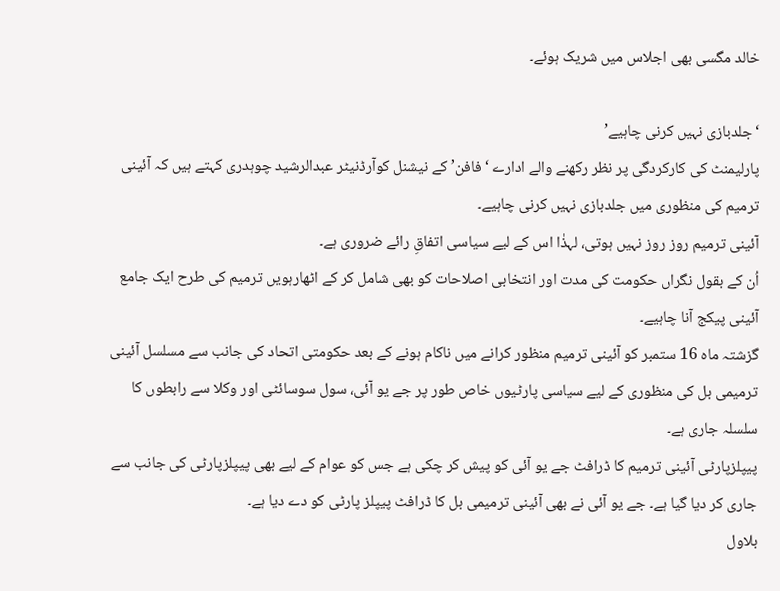خالد مگسی بھی اجلاس میں شریک ہوئے۔

‘جلدبازی نہیں کرنی چاہیے’
پارلیمنٹ کی کارکردگی پر نظر رکھنے والے ادارے ‘فافن’ کے نیشنل کوآرڈنیٹر عبدالرشید چوہدری کہتے ہیں کہ آئینی ترمیم کی منظوری میں جلدبازی نہیں کرنی چاہیے۔
آئینی ترمیم روز روز نہیں ہوتی، لہذٰا اس کے لیے سیاسی اتفاقِ رائے ضروری ہے۔
اُن کے بقول نگراں حکومت کی مدت اور انتخابی اصلاحات کو بھی شامل کر کے اٹھارہویں ترمیم کی طرح ایک جامع آئینی پیکج آنا چاہیے۔
گزشتہ ماہ 16 ستمبر کو آئینی ترمیم منظور کرانے میں ناکام ہونے کے بعد حکومتی اتحاد کی جانب سے مسلسل آئینی ترمیمی بل کی منظوری کے لیے سیاسی پارٹیوں خاص طور پر جے یو آئی، سول سوسائٹی اور وکلا سے رابطوں کا سلسلہ جاری ہے۔
پیپلزپارٹی آئینی ترمیم کا ڈرافٹ جے یو آئی کو پیش کر چکی ہے جس کو عوام کے لیے بھی پیپلزپارٹی کی جانب سے جاری کر دیا گیا ہے۔ جے یو آئی نے بھی آئینی ترمیمی بل کا ڈرافٹ پیپلز پارٹی کو دے دیا ہے۔
بلاول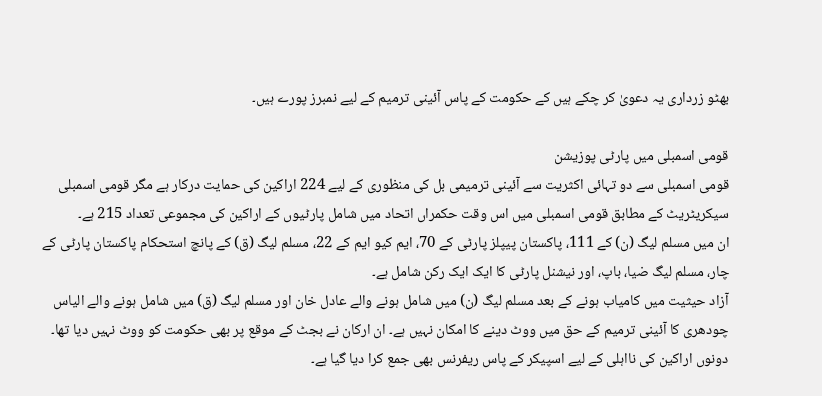بھٹو زرداری یہ دعویٰ کر چکے ہیں کے حکومت کے پاس آئینی ترمیم کے لیے نمبرز پورے ہیں۔

قومی اسمبلی میں پارٹی پوزیشن
قومی اسمبلی سے دو تہائی اکثریت سے آئینی ترمیمی بل کی منظوری کے لیے 224 اراکین کی حمایت درکار ہے مگر قومی اسمبلی سیکریٹریٹ کے مطابق قومی اسمبلی میں اس وقت حکمراں اتحاد میں شامل پارٹیوں کے اراکین کی مجموعی تعداد 215 ہے۔
ان میں مسلم لیگ (ن) کے 111، پاکستان پیپلز پارٹی کے 70، ایم کیو ایم کے 22، مسلم لیگ (ق) کے پانچ استحکام پاکستان پارٹی کے چار، مسلم لیگ ضیا، باپ، اور نیشنل پارٹی کا ایک ایک رکن شامل ہے۔
آزاد حیثیت میں کامیاب ہونے کے بعد مسلم لیگ (ن) میں شامل ہونے والے عادل خان اور مسلم لیگ (ق) میں شامل ہونے والے الیاس چودھری کا آئینی ترمیم کے حق میں ووٹ دینے کا امکان نہیں ہے۔ ان ارکان نے بجٹ کے موقع پر بھی حکومت کو ووٹ نہیں دیا تھا۔ دونوں اراکین کی نااہلی کے لیے اسپیکر کے پاس ریفرنس بھی جمع کرا دیا گیا ہے۔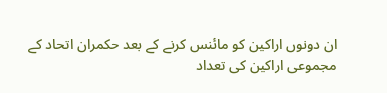ان دونوں اراکین کو مائنس کرنے کے بعد حکمران اتحاد کے مجموعی اراکین کی تعداد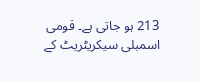213 ہو جاتی ہے۔ قومی اسمبلی سیکریٹریٹ کے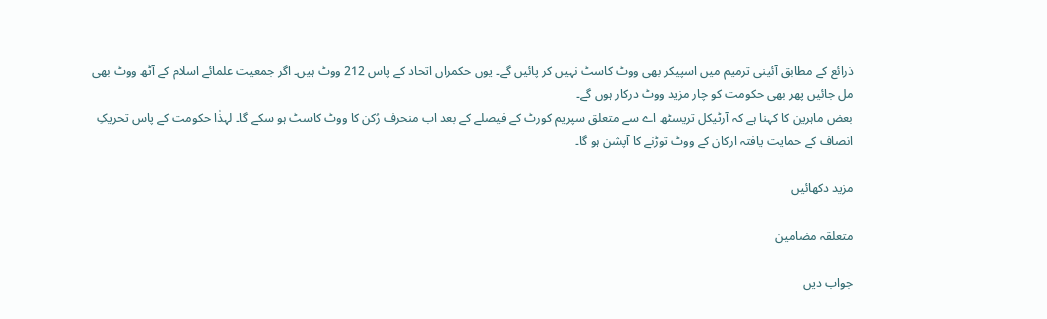ذرائع کے مطابق آئینی ترمیم میں اسپیکر بھی ووٹ کاسٹ نہیں کر پائیں گے۔ یوں حکمراں اتحاد کے پاس 212 ووٹ ہیں۔ اگر جمعیت علمائے اسلام کے آٹھ ووٹ بھی مل جائیں پھر بھی حکومت کو چار مزید ووٹ درکار ہوں گے۔
بعض ماہرین کا کہنا ہے کہ آرٹیکل تریسٹھ اے سے متعلق سپریم کورٹ کے فیصلے کے بعد اب منحرف رُکن کا ووٹ کاسٹ ہو سکے گا۔ لہذٰا حکومت کے پاس تحریکِ انصاف کے حمایت یافتہ ارکان کے ووٹ توڑنے کا آپشن ہو گا۔

مزید دکھائیں

متعلقہ مضامین

جواب دیں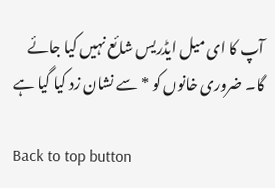آپ کا ای میل ایڈریس شائع نہیں کیا جائے گا۔ ضروری خانوں کو * سے نشان زد کیا گیا ہے

Back to top button